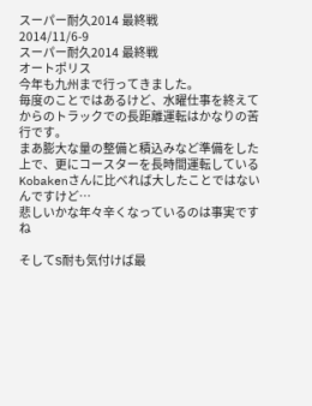スーパー耐久2014 最終戦
2014/11/6-9
スーパー耐久2014 最終戦
オートポリス
今年も九州まで行ってきました。
毎度のことではあるけど、水曜仕事を終えてからのトラックでの長距離運転はかなりの苦行です。
まあ膨大な量の整備と積込みなど準備をした上で、更にコースターを長時間運転しているKobakenさんに比べれば大したことではないんですけど…
悲しいかな年々辛くなっているのは事実ですね

そしてS耐も気付けば最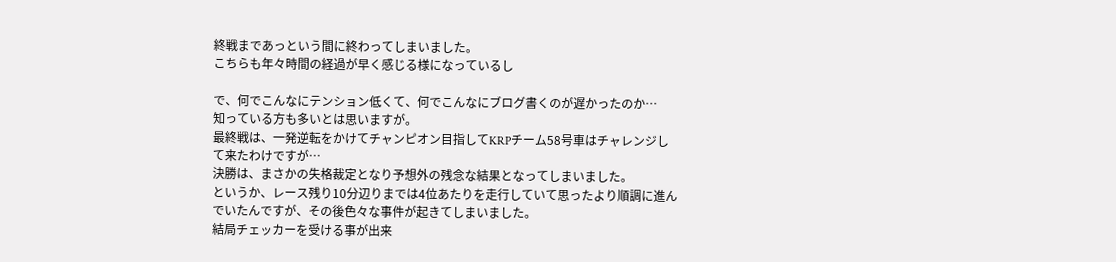終戦まであっという間に終わってしまいました。
こちらも年々時間の経過が早く感じる様になっているし

で、何でこんなにテンション低くて、何でこんなにブログ書くのが遅かったのか…
知っている方も多いとは思いますが。
最終戦は、一発逆転をかけてチャンピオン目指してKRPチーム58号車はチャレンジして来たわけですが…
決勝は、まさかの失格裁定となり予想外の残念な結果となってしまいました。
というか、レース残り10分辺りまでは4位あたりを走行していて思ったより順調に進んでいたんですが、その後色々な事件が起きてしまいました。
結局チェッカーを受ける事が出来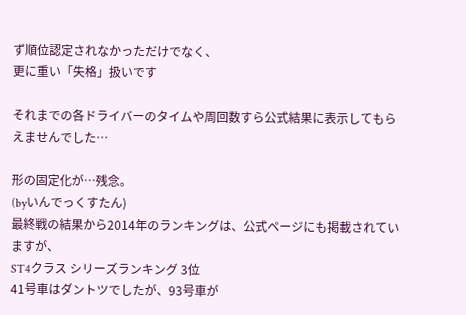ず順位認定されなかっただけでなく、
更に重い「失格」扱いです

それまでの各ドライバーのタイムや周回数すら公式結果に表示してもらえませんでした…

形の固定化が…残念。
(byいんでっくすたん)
最終戦の結果から2014年のランキングは、公式ページにも掲載されていますが、
ST4クラス シリーズランキング 3位
41号車はダントツでしたが、93号車が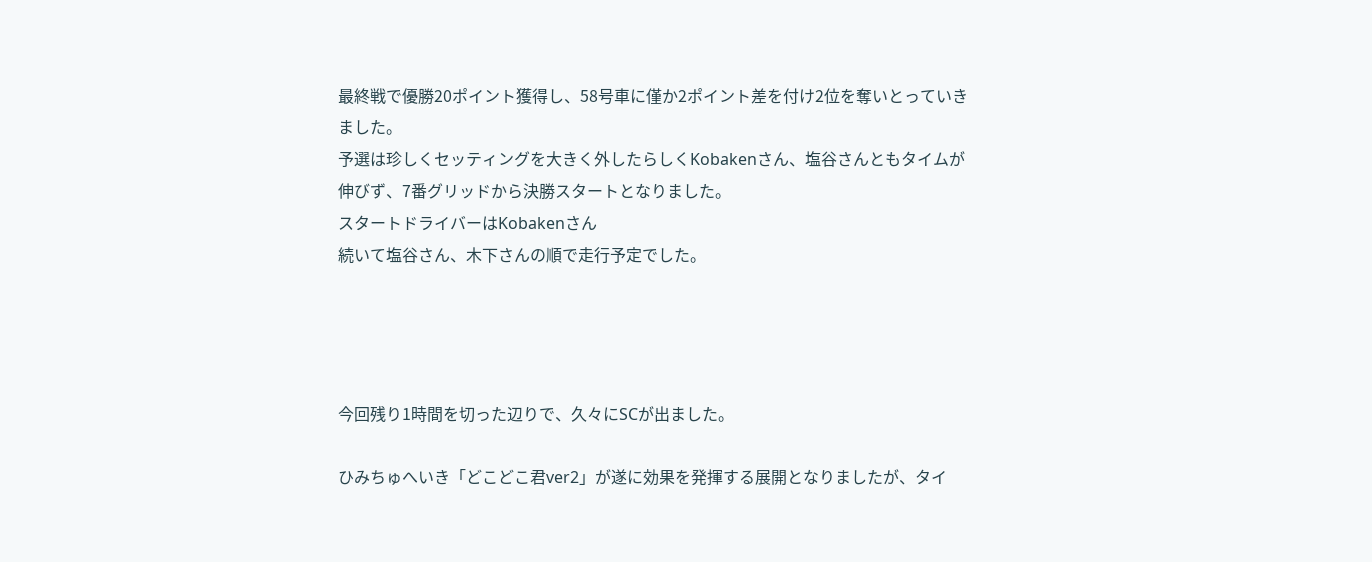最終戦で優勝20ポイント獲得し、58号車に僅か2ポイント差を付け2位を奪いとっていきました。
予選は珍しくセッティングを大きく外したらしくKobakenさん、塩谷さんともタイムが伸びず、7番グリッドから決勝スタートとなりました。
スタートドライバーはKobakenさん
続いて塩谷さん、木下さんの順で走行予定でした。




今回残り1時間を切った辺りで、久々にSCが出ました。

ひみちゅへいき「どこどこ君ver2」が遂に効果を発揮する展開となりましたが、タイ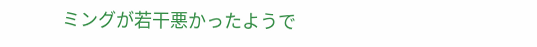ミングが若干悪かったようで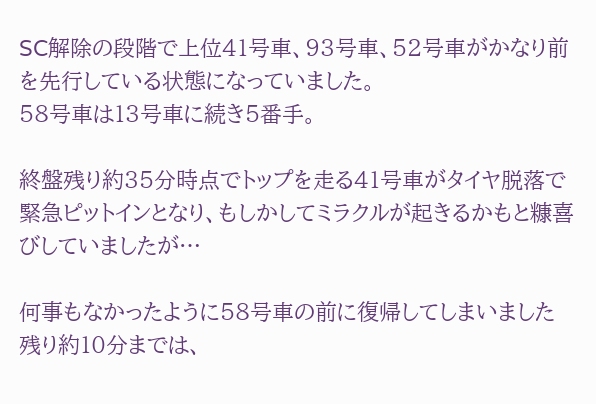SC解除の段階で上位41号車、93号車、52号車がかなり前を先行している状態になっていました。
58号車は13号車に続き5番手。

終盤残り約35分時点でトップを走る41号車がタイヤ脱落で緊急ピットインとなり、もしかしてミラクルが起きるかもと糠喜びしていましたが…

何事もなかったように58号車の前に復帰してしまいました
残り約10分までは、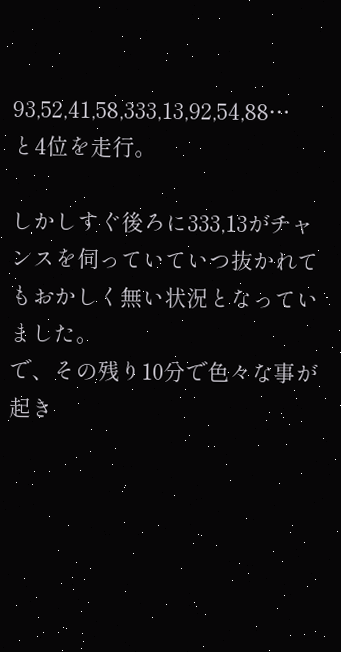93,52,41,58,333,13,92,54,88…
と4位を走行。

しかしすぐ後ろに333,13がチャンスを伺っていていつ抜かれてもおかしく無い状況となっていました。
で、その残り10分で色々な事が起き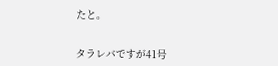たと。


タラレバですが41号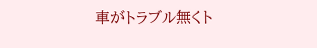車がトラブル無くト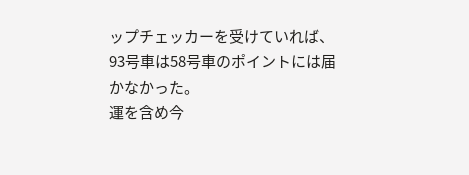ップチェッカーを受けていれば、93号車は58号車のポイントには届かなかった。
運を含め今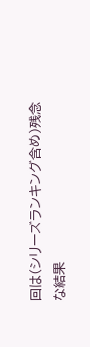回は(シリーズランキング含め)残念な結果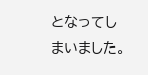となってしまいました。